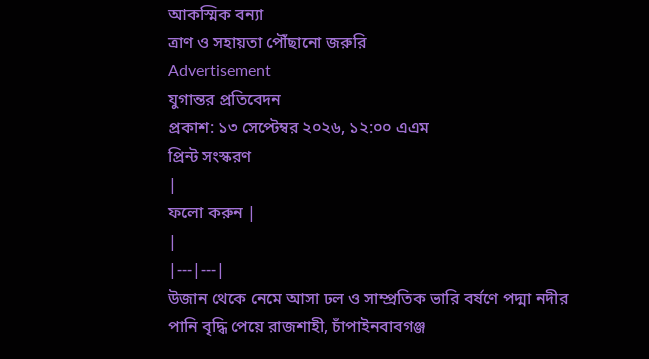আকস্মিক বন্যা
ত্রাণ ও সহায়তা পৌঁছানো জরুরি
Advertisement
যুগান্তর প্রতিবেদন
প্রকাশ: ১৩ সেপ্টেম্বর ২০২৬, ১২:০০ এএম
প্রিন্ট সংস্করণ
|
ফলো করুন |
|
|---|---|
উজান থেকে নেমে আসা ঢল ও সাম্প্রতিক ভারি বর্ষণে পদ্মা নদীর পানি বৃদ্ধি পেয়ে রাজশাহী, চাঁপাইনবাবগঞ্জ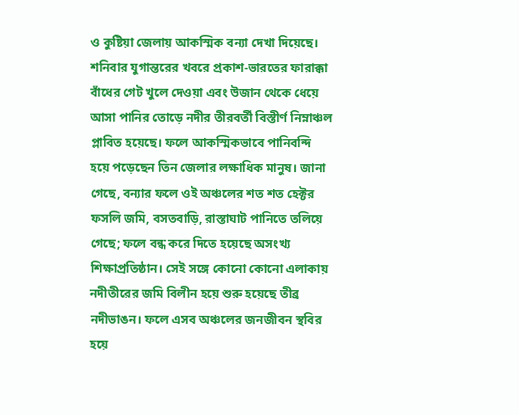ও কুষ্টিয়া জেলায় আকস্মিক বন্যা দেখা দিয়েছে। শনিবার যুগান্তরের খবরে প্রকাশ-ভারতের ফারাক্কা বাঁধের গেট খুলে দেওয়া এবং উজান থেকে ধেয়ে আসা পানির তোড়ে নদীর তীরবর্তী বিস্তীর্ণ নিম্নাঞ্চল প্লাবিত হয়েছে। ফলে আকস্মিকভাবে পানিবন্দি হয়ে পড়েছেন তিন জেলার লক্ষাধিক মানুষ। জানা গেছে, বন্যার ফলে ওই অঞ্চলের শত শত হেক্টর ফসলি জমি, বসতবাড়ি, রাস্তাঘাট পানিতে তলিয়ে গেছে; ফলে বন্ধ করে দিতে হয়েছে অসংখ্য শিক্ষাপ্রতিষ্ঠান। সেই সঙ্গে কোনো কোনো এলাকায় নদীতীরের জমি বিলীন হয়ে শুরু হয়েছে তীব্র নদীভাঙন। ফলে এসব অঞ্চলের জনজীবন স্থবির হয়ে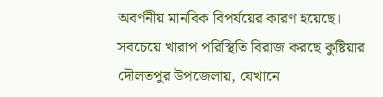অবর্ণনীয় মানবিক বিপর্যয়ের কারণ হয়েছে।
সবচেয়ে খারাপ পরিস্থিতি বিরাজ করছে কুষ্টিয়ার দৌলতপুর উপজেলায়, যেখানে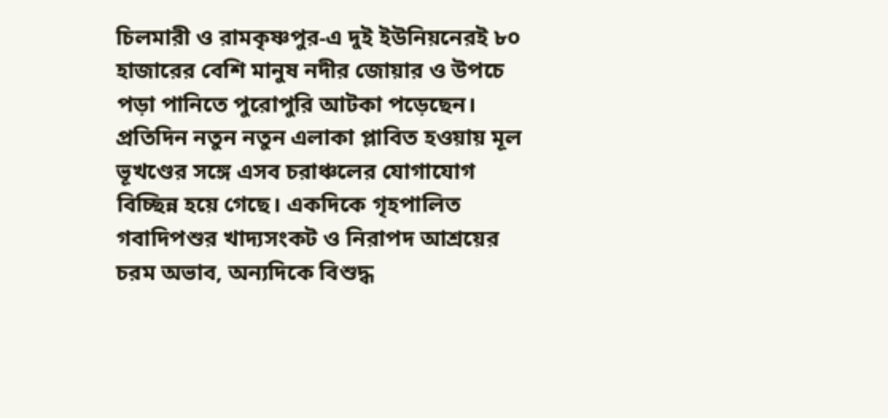চিলমারী ও রামকৃষ্ণপুর-এ দুই ইউনিয়নেরই ৮০ হাজারের বেশি মানুষ নদীর জোয়ার ও উপচে পড়া পানিতে পুরোপুরি আটকা পড়েছেন। প্রতিদিন নতুন নতুন এলাকা প্লাবিত হওয়ায় মূল ভূখণ্ডের সঙ্গে এসব চরাঞ্চলের যোগাযোগ বিচ্ছিন্ন হয়ে গেছে। একদিকে গৃহপালিত গবাদিপশুর খাদ্যসংকট ও নিরাপদ আশ্রয়ের চরম অভাব, অন্যদিকে বিশুদ্ধ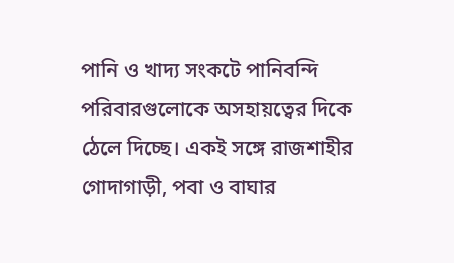পানি ও খাদ্য সংকটে পানিবন্দি পরিবারগুলোকে অসহায়ত্বের দিকে ঠেলে দিচ্ছে। একই সঙ্গে রাজশাহীর গোদাগাড়ী, পবা ও বাঘার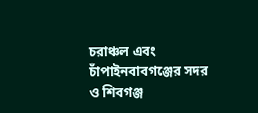চরাঞ্চল এবং চাঁপাইনবাবগঞ্জের সদর ও শিবগঞ্জ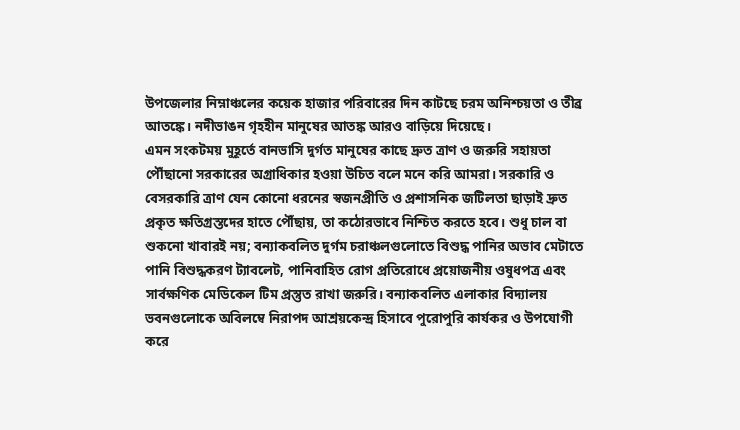উপজেলার নিম্নাঞ্চলের কয়েক হাজার পরিবারের দিন কাটছে চরম অনিশ্চয়তা ও তীব্র আতঙ্কে। নদীভাঙন গৃহহীন মানুষের আতঙ্ক আরও বাড়িয়ে দিয়েছে।
এমন সংকটময় মুহূর্তে বানভাসি দুর্গত মানুষের কাছে দ্রুত ত্রাণ ও জরুরি সহায়তা পৌঁছানো সরকারের অগ্রাধিকার হওয়া উচিত বলে মনে করি আমরা। সরকারি ও বেসরকারি ত্রাণ যেন কোনো ধরনের স্বজনপ্রীতি ও প্রশাসনিক জটিলতা ছাড়াই দ্রুত প্রকৃত ক্ষতিগ্রস্তদের হাতে পৌঁছায়, তা কঠোরভাবে নিশ্চিত করতে হবে। শুধু চাল বা শুকনো খাবারই নয়; বন্যাকবলিত দুর্গম চরাঞ্চলগুলোতে বিশুদ্ধ পানির অভাব মেটাতে পানি বিশুদ্ধকরণ ট্যাবলেট, পানিবাহিত রোগ প্রতিরোধে প্রয়োজনীয় ওষুধপত্র এবং সার্বক্ষণিক মেডিকেল টিম প্রস্তুত রাখা জরুরি। বন্যাকবলিত এলাকার বিদ্যালয় ভবনগুলোকে অবিলম্বে নিরাপদ আশ্রয়কেন্দ্র হিসাবে পুরোপুরি কার্যকর ও উপযোগী করে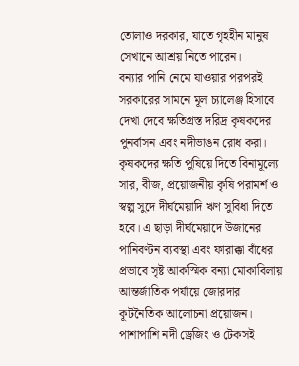তোলাও দরকার, যাতে গৃহহীন মানুষ সেখানে আশ্রয় নিতে পারেন।
বন্যার পানি নেমে যাওয়ার পরপরই সরকারের সামনে মূল চ্যালেঞ্জ হিসাবে দেখা দেবে ক্ষতিগ্রস্ত দরিদ্র কৃষকদের পুনর্বাসন এবং নদীভাঙন রোধ করা। কৃষকদের ক্ষতি পুষিয়ে দিতে বিনামূল্যে সার, বীজ, প্রয়োজনীয় কৃষি পরামর্শ ও স্বল্প সুদে দীর্ঘমেয়াদি ঋণ সুবিধা দিতে হবে। এ ছাড়া দীর্ঘমেয়াদে উজানের পানিবণ্টন ব্যবস্থা এবং ফারাক্কা বাঁধের প্রভাবে সৃষ্ট আকস্মিক বন্যা মোকাবিলায় আন্তর্জাতিক পর্যায়ে জোরদার কূটনৈতিক আলোচনা প্রয়োজন। পাশাপাশি নদী ড্রেজিং ও টেকসই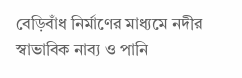বেড়িবাঁধ নির্মাণের মাধ্যমে নদীর স্বাভাবিক নাব্য ও পানি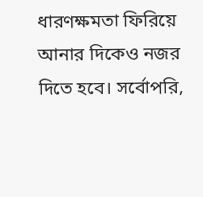ধারণক্ষমতা ফিরিয়ে আনার দিকেও নজর দিতে হবে। সর্বোপরি,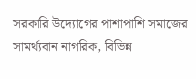সরকারি উদ্যোগের পাশাপাশি সমাজের সামর্থ্যবান নাগরিক, বিভিন্ন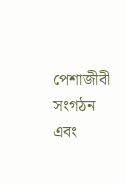পেশাজীবী সংগঠন এবং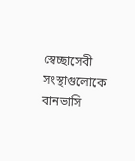স্বেচ্ছাসেবী সংস্থাগুলোকে বানভাসি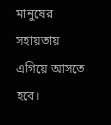মানুষের সহায়তায় এগিয়ে আসতে হবে।